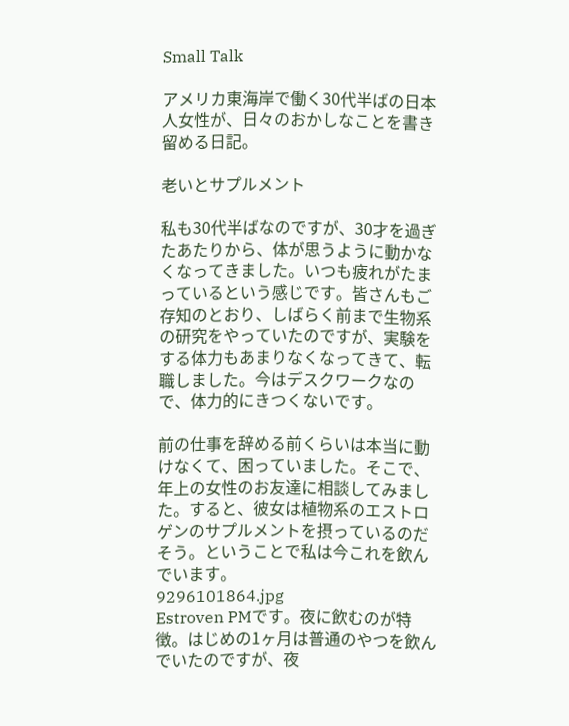Small Talk

アメリカ東海岸で働く30代半ばの日本人女性が、日々のおかしなことを書き留める日記。

老いとサプルメント

私も30代半ばなのですが、30才を過ぎたあたりから、体が思うように動かなくなってきました。いつも疲れがたまっているという感じです。皆さんもご存知のとおり、しばらく前まで生物系の研究をやっていたのですが、実験をする体力もあまりなくなってきて、転職しました。今はデスクワークなので、体力的にきつくないです。

前の仕事を辞める前くらいは本当に動けなくて、困っていました。そこで、年上の女性のお友達に相談してみました。すると、彼女は植物系のエストロゲンのサプルメントを摂っているのだそう。ということで私は今これを飲んでいます。
9296101864.jpg
Estroven PMです。夜に飲むのが特徴。はじめの1ヶ月は普通のやつを飲んでいたのですが、夜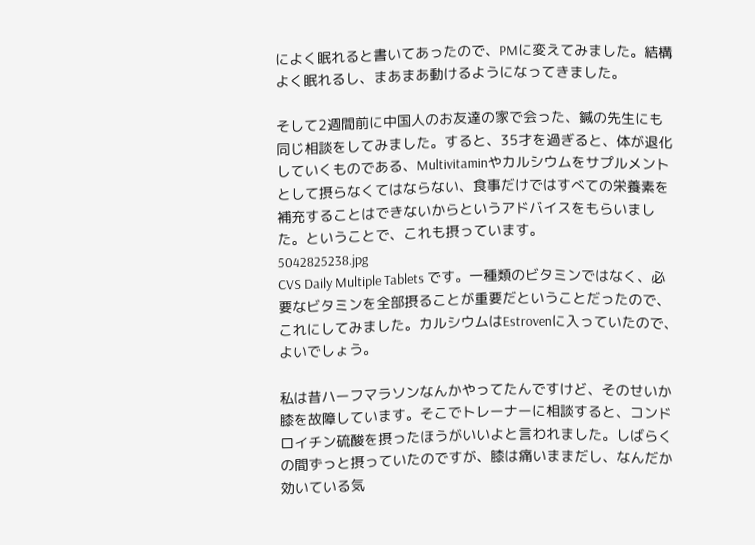によく眠れると書いてあったので、PMに変えてみました。結構よく眠れるし、まあまあ動けるようになってきました。

そして2週間前に中国人のお友達の家で会った、鍼の先生にも同じ相談をしてみました。すると、35才を過ぎると、体が退化していくものである、Multivitaminやカルシウムをサプルメントとして摂らなくてはならない、食事だけではすべての栄養素を補充することはできないからというアドバイスをもらいました。ということで、これも摂っています。
5042825238.jpg
CVS Daily Multiple Tablets です。一種類のビタミンではなく、必要なビタミンを全部摂ることが重要だということだったので、これにしてみました。カルシウムはEstrovenに入っていたので、よいでしょう。

私は昔ハーフマラソンなんかやってたんですけど、そのせいか膝を故障しています。そこでトレーナーに相談すると、コンドロイチン硫酸を摂ったほうがいいよと言われました。しばらくの間ずっと摂っていたのですが、膝は痛いままだし、なんだか効いている気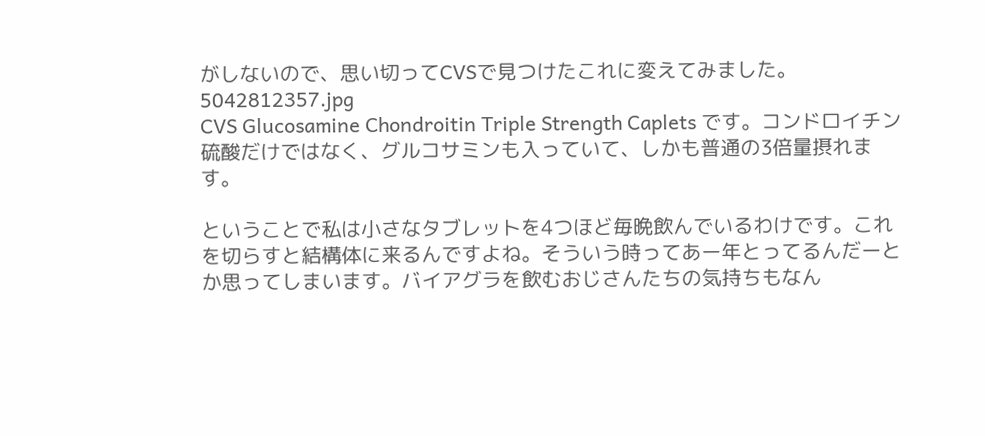がしないので、思い切ってCVSで見つけたこれに変えてみました。
5042812357.jpg
CVS Glucosamine Chondroitin Triple Strength Caplets です。コンドロイチン硫酸だけではなく、グルコサミンも入っていて、しかも普通の3倍量摂れます。

ということで私は小さなタブレットを4つほど毎晩飲んでいるわけです。これを切らすと結構体に来るんですよね。そういう時ってあー年とってるんだーとか思ってしまいます。バイアグラを飲むおじさんたちの気持ちもなん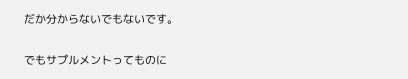だか分からないでもないです。

でもサプルメントってものに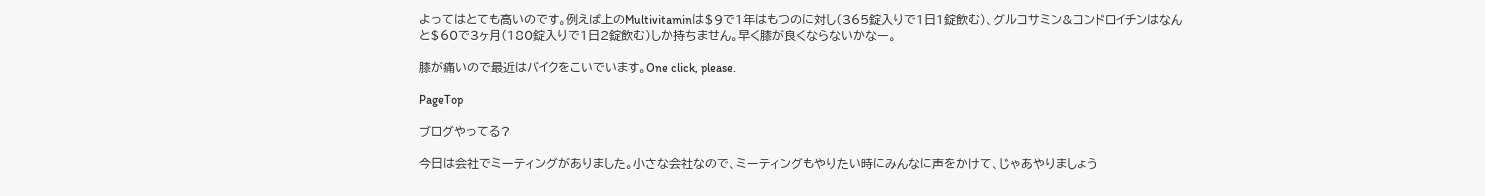よってはとても高いのです。例えば上のMultivitaminは$9で1年はもつのに対し(365錠入りで1日1錠飲む)、グルコサミン&コンドロイチンはなんと$60で3ヶ月(180錠入りで1日2錠飲む)しか持ちません。早く膝が良くならないかなー。

膝が痛いので最近はバイクをこいでいます。One click, please.

PageTop

ブログやってる?

今日は会社でミーティングがありました。小さな会社なので、ミーティングもやりたい時にみんなに声をかけて、じゃあやりましょう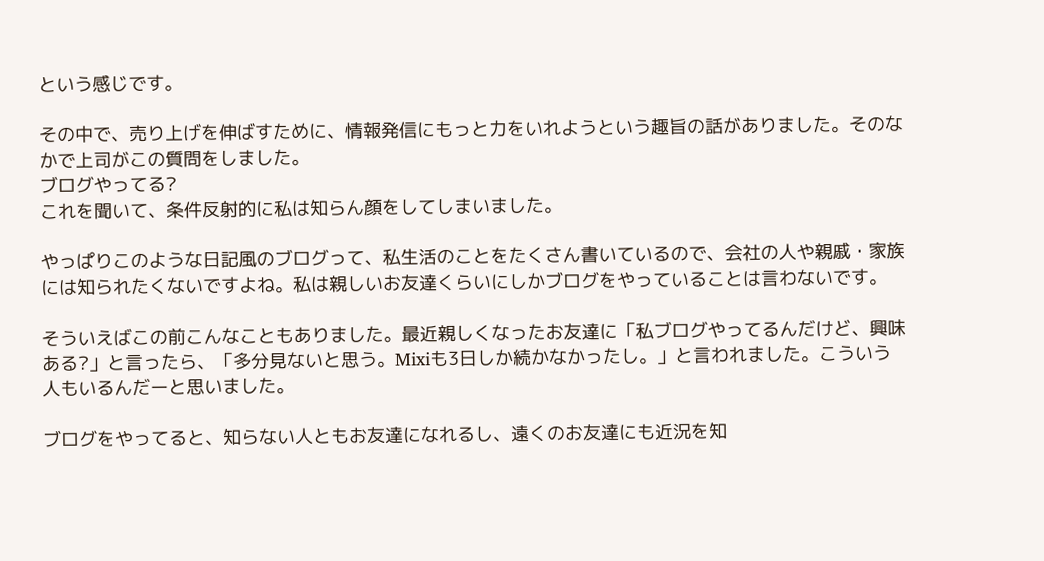という感じです。

その中で、売り上げを伸ばすために、情報発信にもっと力をいれようという趣旨の話がありました。そのなかで上司がこの質問をしました。
ブログやってる?
これを聞いて、条件反射的に私は知らん顔をしてしまいました。

やっぱりこのような日記風のブログって、私生活のことをたくさん書いているので、会社の人や親戚・家族には知られたくないですよね。私は親しいお友達くらいにしかブログをやっていることは言わないです。

そういえばこの前こんなこともありました。最近親しくなったお友達に「私ブログやってるんだけど、興味ある?」と言ったら、「多分見ないと思う。Mixiも3日しか続かなかったし。」と言われました。こういう人もいるんだーと思いました。

ブログをやってると、知らない人ともお友達になれるし、遠くのお友達にも近況を知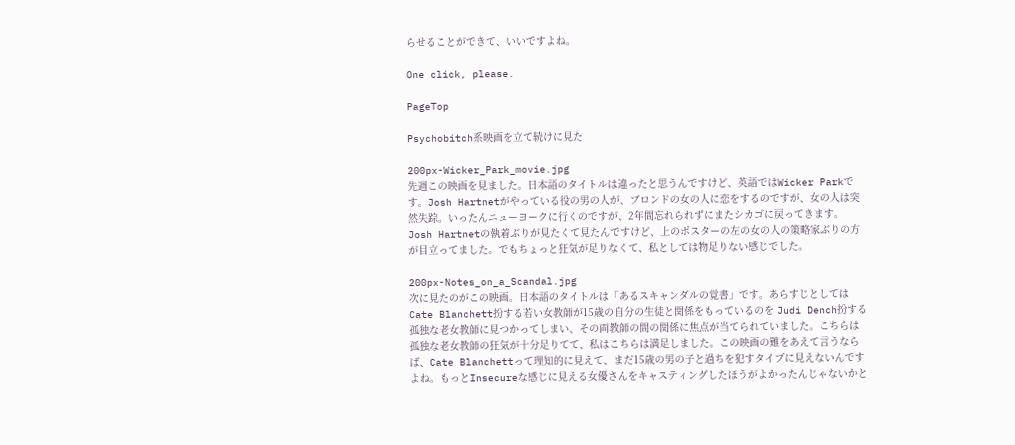らせることができて、いいですよね。

One click, please.

PageTop

Psychobitch系映画を立て続けに見た

200px-Wicker_Park_movie.jpg
先週この映画を見ました。日本語のタイトルは違ったと思うんですけど、英語ではWicker Parkです。Josh Hartnetがやっている役の男の人が、ブロンドの女の人に恋をするのですが、女の人は突然失踪。いったんニューヨークに行くのですが、2年間忘れられずにまたシカゴに戻ってきます。Josh Hartnetの執着ぶりが見たくて見たんですけど、上のポスターの左の女の人の策略家ぶりの方が目立ってました。でもちょっと狂気が足りなくて、私としては物足りない感じでした。

200px-Notes_on_a_Scandal.jpg
次に見たのがこの映画。日本語のタイトルは「あるスキャンダルの覚書」です。あらすじとしてはCate Blanchett扮する若い女教師が15歳の自分の生徒と関係をもっているのを Judi Dench扮する孤独な老女教師に見つかってしまい、その両教師の間の関係に焦点が当てられていました。こちらは孤独な老女教師の狂気が十分足りてて、私はこちらは満足しました。この映画の難をあえて言うならば、Cate Blanchettって理知的に見えて、まだ15歳の男の子と過ちを犯すタイプに見えないんですよね。もっとInsecureな感じに見える女優さんをキャスティングしたほうがよかったんじゃないかと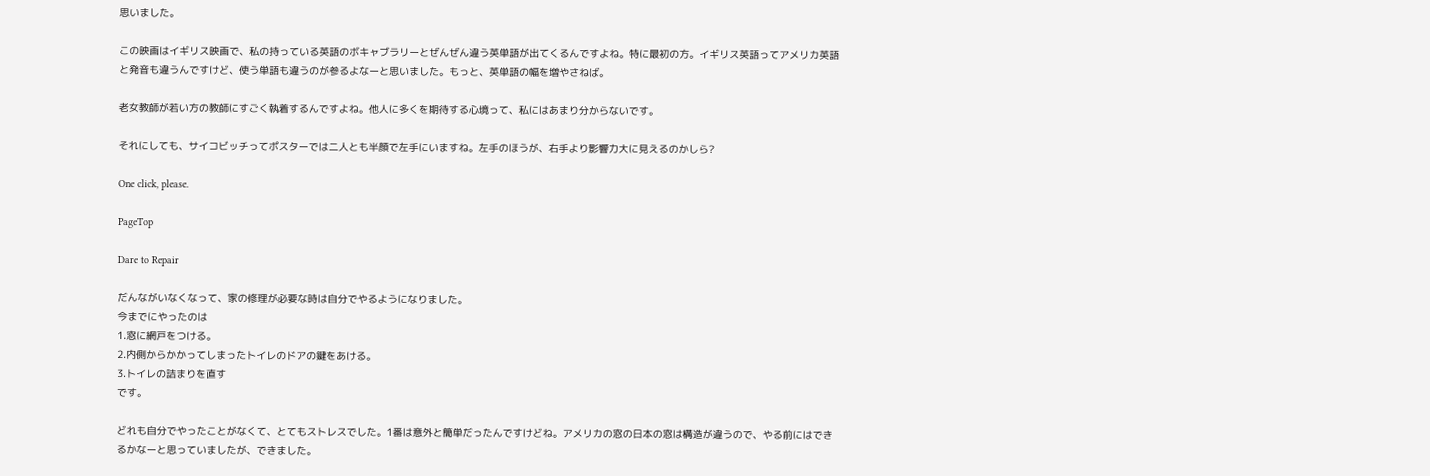思いました。

この映画はイギリス映画で、私の持っている英語のボキャブラリーとぜんぜん違う英単語が出てくるんですよね。特に最初の方。イギリス英語ってアメリカ英語と発音も違うんですけど、使う単語も違うのが参るよなーと思いました。もっと、英単語の幅を増やさねば。

老女教師が若い方の教師にすごく執着するんですよね。他人に多くを期待する心境って、私にはあまり分からないです。

それにしても、サイコビッチってポスターでは二人とも半顔で左手にいますね。左手のほうが、右手より影響力大に見えるのかしら?

One click, please.

PageTop

Dare to Repair

だんながいなくなって、家の修理が必要な時は自分でやるようになりました。
今までにやったのは
1.窓に網戸をつける。
2.内側からかかってしまったトイレのドアの鍵をあける。
3.トイレの詰まりを直す
です。

どれも自分でやったことがなくて、とてもストレスでした。1番は意外と簡単だったんですけどね。アメリカの窓の日本の窓は構造が違うので、やる前にはできるかなーと思っていましたが、できました。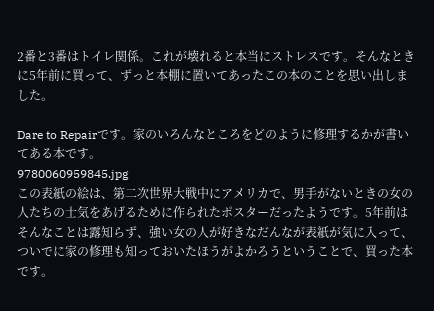2番と3番はトイレ関係。これが壊れると本当にストレスです。そんなときに5年前に買って、ずっと本棚に置いてあったこの本のことを思い出しました。

Dare to Repairです。家のいろんなところをどのように修理するかが書いてある本です。
9780060959845.jpg
この表紙の絵は、第二次世界大戦中にアメリカで、男手がないときの女の人たちの士気をあげるために作られたポスターだったようです。5年前はそんなことは露知らず、強い女の人が好きなだんなが表紙が気に入って、ついでに家の修理も知っておいたほうがよかろうということで、買った本です。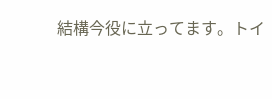結構今役に立ってます。トイ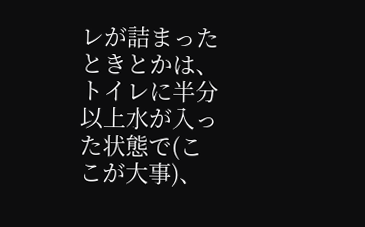レが詰まったときとかは、トイレに半分以上水が入った状態で(ここが大事)、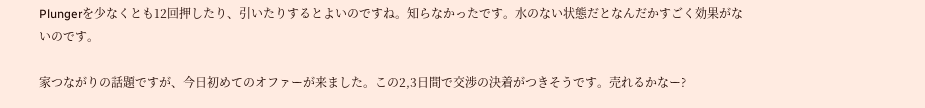Plungerを少なくとも12回押したり、引いたりするとよいのですね。知らなかったです。水のない状態だとなんだかすごく効果がないのです。

家つながりの話題ですが、今日初めてのオファーが来ました。この2,3日間で交渉の決着がつきそうです。売れるかなー?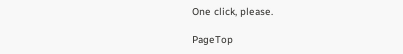One click, please.

PageTop